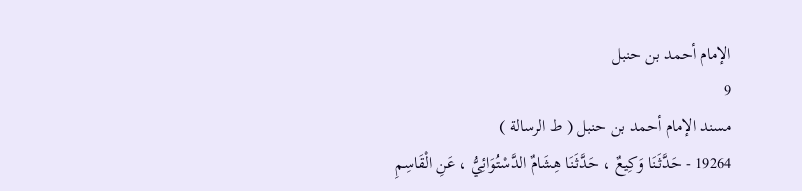الإمام أحمد بن حنبل
9
مسند الإمام أحمد بن حنبل ( ط الرسالة )
19264 - حَدَّثَنَا وَكِيعٌ ، حَدَّثَنَا هِشَامٌ الدَّسْتُوَائِيُّ ، عَنِ الْقَاسِمِ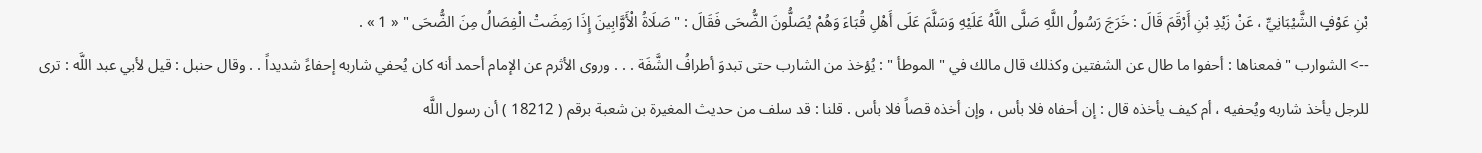بْنِ عَوْفٍ الشَّيْبَانِيِّ ، عَنْ زَيْدِ بْنِ أَرْقَمَ قَالَ : خَرَجَ رَسُولُ اللَّهِ صَلَّى اللَّهُ عَلَيْهِ وَسَلَّمَ عَلَى أَهْلِ قُبَاءَ وَهُمْ يُصَلُّونَ الضُّحَى فَقَالَ : " صَلَاةُ الْأَوَّابِينَ إِذَا رَمِضَتْ الْفِصَالُ مِنَ الضُّحَى " « 1 » .
--> الشوارب " فمعناها : أحفوا ما طال عن الشفتين وكذلك قال مالك في " الموطأ " : يُؤخذ من الشارب حتى تبدوَ أطرافُ الشَّفَة . . . وروى الأثرم عن الإمام أحمد أنه كان يُحفي شاربه إحفاءً شديداً . . وقال حنبل : قيل لأبي عبد اللَّه : ترى للرجل يأخذ شاربه ويُحفيه ، أم كيف يأخذه قال : إن أحفاه فلا بأس ، وإن أخذه قصاً فلا بأس . قلنا : قد سلف من حديث المغيرة بن شعبة برقم ( 18212 ) أن رسول اللَّه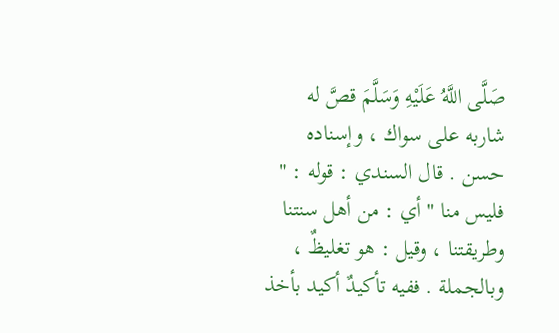صَلَّى اللَّهُ عَلَيْهِ وَسَلَّمَ قصَّ له شاربه على سواك ، وإسناده حسن . قال السندي : قوله : " فليس منا " أي : من أهل سنتنا وطريقتنا ، وقيل : هو تغليظٌ ، وبالجملة . ففيه تأكيدٌ أكيد بأخذ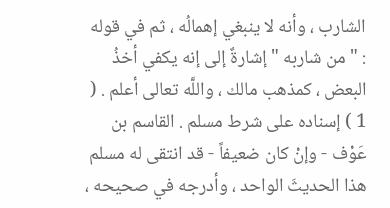الشارب ، وأنه لا ينبغي إهمالُه ، ثم في قوله : " من شاربه " إشارةٌ إلى إنه يكفي أخذُ البعض ، كمذهب مالك ، واللَّه تعالى أعلم . ( 1 ) إسناده على شرط مسلم . القاسم بن عَوْف - وإنْ كان ضعيفاً - قد انتقى له مسلم هذا الحديثَ الواحد ، وأدرجه في صحيحه ،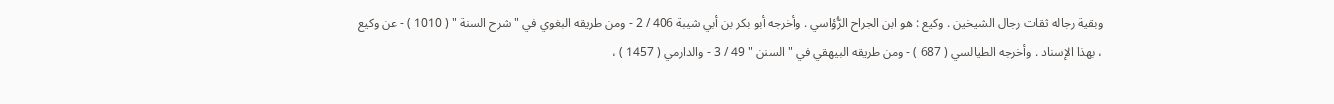وبقية رجاله ثقات رجال الشيخين . وكيع : هو ابن الجراح الرُّؤاسي . وأخرجه أبو بكر بن أبي شيبة 406 / 2 - ومن طريقه البغوي في " شرح السنة " ( 1010 ) - عن وكيع ، بهذا الإسناد . وأخرجه الطيالسي ( 687 ) - ومن طريقه البيهقي في " السنن " 49 / 3 - والدارمي ( 1457 ) ،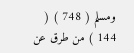ومسلم ( 748 ) ( 144 ) من طرق عن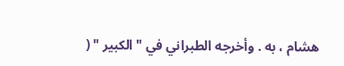هشام ، به . وأخرجه الطبراني في " الكبير " (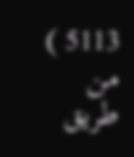5113 ) من طريق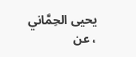يحيى الحِمَّاني ، عن